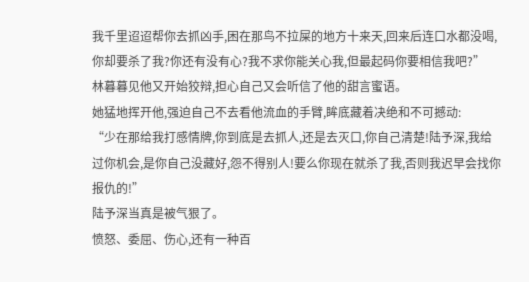我千里迢迢帮你去抓凶手,困在那鸟不拉屎的地方十来天,回来后连口水都没喝,你却要杀了我?你还有没有心?我不求你能关心我,但最起码你要相信我吧?”
林暮暮见他又开始狡辩,担心自己又会听信了他的甜言蜜语。
她猛地挥开他,强迫自己不去看他流血的手臂,眸底藏着决绝和不可撼动:
“少在那给我打感情牌,你到底是去抓人,还是去灭口,你自己清楚!陆予深,我给过你机会,是你自己没藏好,怨不得别人!要么你现在就杀了我,否则我迟早会找你报仇的!”
陆予深当真是被气狠了。
愤怒、委屈、伤心,还有一种百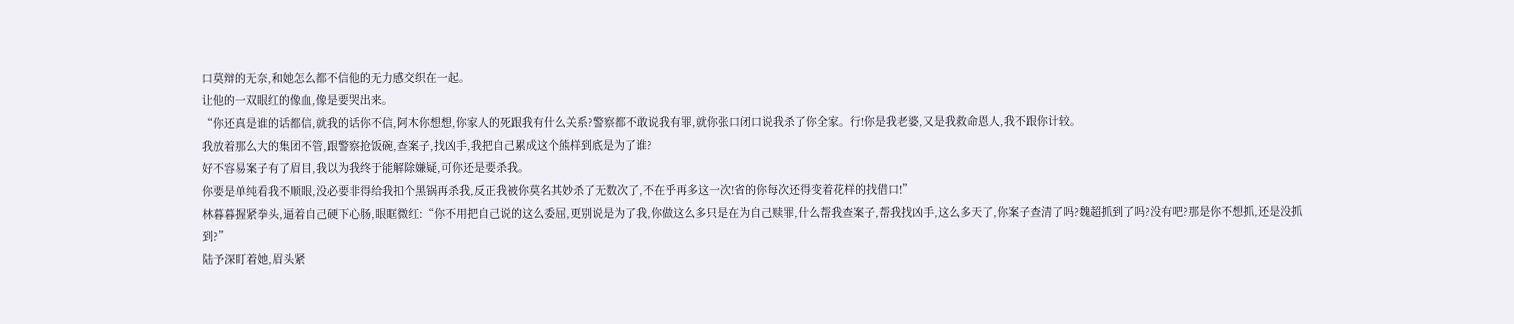口莫辩的无奈,和她怎么都不信他的无力感交织在一起。
让他的一双眼红的像血,像是要哭出来。
“你还真是谁的话都信,就我的话你不信,阿木你想想,你家人的死跟我有什么关系?警察都不敢说我有罪,就你张口闭口说我杀了你全家。行!你是我老婆,又是我救命恩人,我不跟你计较。
我放着那么大的集团不管,跟警察抢饭碗,查案子,找凶手,我把自己累成这个熊样到底是为了谁?
好不容易案子有了眉目,我以为我终于能解除嫌疑,可你还是要杀我。
你要是单纯看我不顺眼,没必要非得给我扣个黑锅再杀我,反正我被你莫名其妙杀了无数次了,不在乎再多这一次!省的你每次还得变着花样的找借口!”
林暮暮握紧拳头,逼着自己硬下心肠,眼眶微红:“你不用把自己说的这么委屈,更别说是为了我,你做这么多只是在为自己赎罪,什么帮我查案子,帮我找凶手,这么多天了,你案子查清了吗?魏超抓到了吗?没有吧?那是你不想抓,还是没抓到?”
陆予深盯着她,眉头紧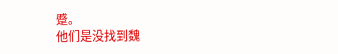蹙。
他们是没找到魏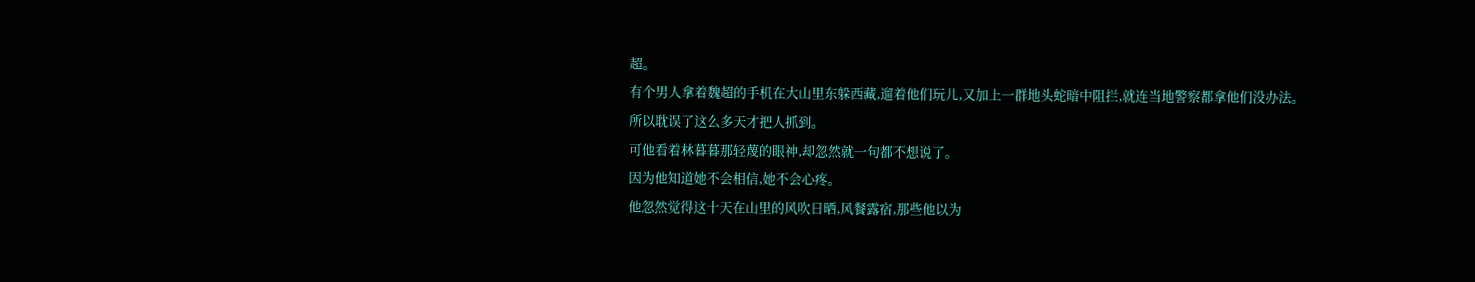超。
有个男人拿着魏超的手机在大山里东躲西藏,遛着他们玩儿,又加上一群地头蛇暗中阻拦,就连当地警察都拿他们没办法。
所以耽误了这么多天才把人抓到。
可他看着林暮暮那轻蔑的眼神,却忽然就一句都不想说了。
因为他知道她不会相信,她不会心疼。
他忽然觉得这十天在山里的风吹日晒,风餐露宿,那些他以为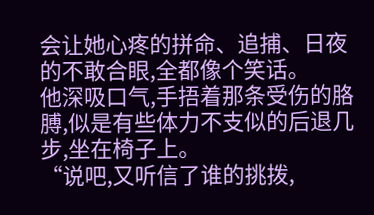会让她心疼的拼命、追捕、日夜的不敢合眼,全都像个笑话。
他深吸口气,手捂着那条受伤的胳膊,似是有些体力不支似的后退几步,坐在椅子上。
“说吧,又听信了谁的挑拨,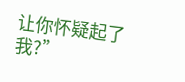让你怀疑起了我?”